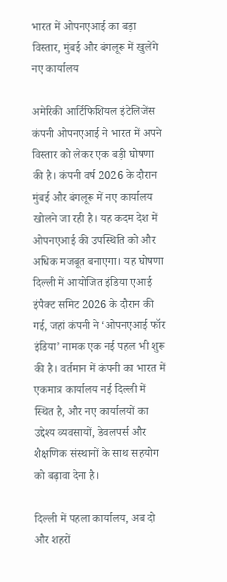भारत में ओपनएआई का बड़ा विस्तार, मुंबई और बंगलूरू में खुलेंगे नए कार्यालय

अमेरिकी आर्टिफिशियल इंटेलिजेंस कंपनी ओपनएआई ने भारत में अपने विस्तार को लेकर एक बड़ी घोषणा की है। कंपनी वर्ष 2026 के दौरान मुंबई और बंगलूरू में नए कार्यालय खोलने जा रही है। यह कदम देश में ओपनएआई की उपस्थिति को और अधिक मजबूत बनाएगा। यह घोषणा दिल्ली में आयोजित इंडिया एआई इंपैक्ट समिट 2026 के दौरान की गई, जहां कंपनी ने ‘ओपनएआई फॉर इंडिया’ नामक एक नई पहल भी शुरू की है। वर्तमान में कंपनी का भारत में एकमात्र कार्यालय नई दिल्ली में स्थित है, और नए कार्यालयों का उद्देश्य व्यवसायों, डेवलपर्स और शैक्षणिक संस्थानों के साथ सहयोग को बढ़ावा देना है।

दिल्ली में पहला कार्यालय, अब दो और शहरों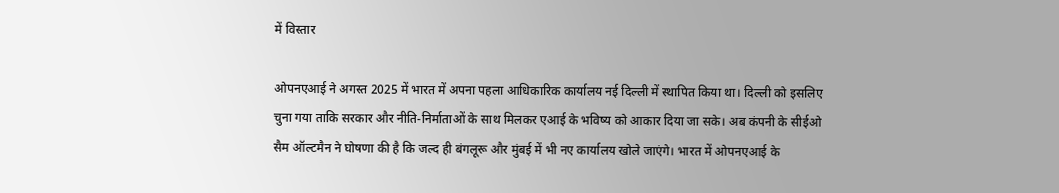में विस्तार

ओपनएआई ने अगस्त 2025 में भारत में अपना पहला आधिकारिक कार्यालय नई दिल्ली में स्थापित किया था। दिल्ली को इसलिए चुना गया ताकि सरकार और नीति-निर्माताओं के साथ मिलकर एआई के भविष्य को आकार दिया जा सके। अब कंपनी के सीईओ सैम ऑल्टमैन ने घोषणा की है कि जल्द ही बंगलूरू और मुंबई में भी नए कार्यालय खोले जाएंगे। भारत में ओपनएआई के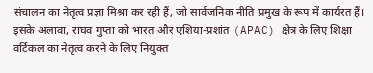संचालन का नेतृत्व प्रज्ञा मिश्रा कर रही हैं, जो सार्वजनिक नीति प्रमुख के रूप में कार्यरत हैं। इसके अलावा, राघव गुप्ता को भारत और एशिया-प्रशांत (APAC) क्षेत्र के लिए शिक्षा वर्टिकल का नेतृत्व करने के लिए नियुक्त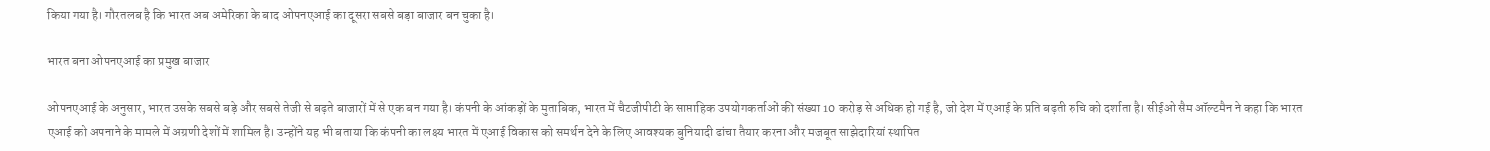किया गया है। गौरतलब है कि भारत अब अमेरिका के बाद ओपनएआई का दूसरा सबसे बड़ा बाजार बन चुका है।

भारत बना ओपनएआई का प्रमुख बाजार

ओपनएआई के अनुसार, भारत उसके सबसे बड़े और सबसे तेजी से बढ़ते बाजारों में से एक बन गया है। कंपनी के आंकड़ों के मुताबिक, भारत में चैटजीपीटी के साप्ताहिक उपयोगकर्ताओं की संख्या 10 करोड़ से अधिक हो गई है, जो देश में एआई के प्रति बढ़ती रुचि को दर्शाता है। सीईओ सैम ऑल्टमैन ने कहा कि भारत एआई को अपनाने के मामले में अग्रणी देशों में शामिल है। उन्होंने यह भी बताया कि कंपनी का लक्ष्य भारत में एआई विकास को समर्थन देने के लिए आवश्यक बुनियादी ढांचा तैयार करना और मजबूत साझेदारियां स्थापित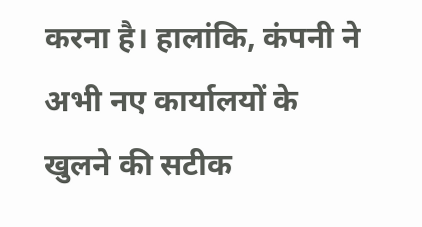करना है। हालांकि, कंपनी ने अभी नए कार्यालयों के खुलने की सटीक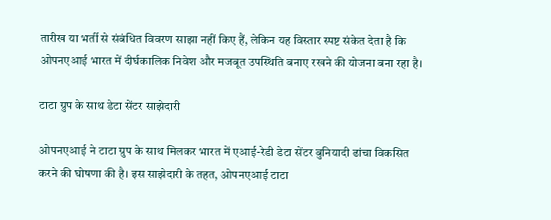तारीख या भर्ती से संबंधित विवरण साझा नहीं किए हैं, लेकिन यह विस्तार स्पष्ट संकेत देता है कि ओपनएआई भारत में दीर्घकालिक निवेश और मजबूत उपस्थिति बनाए रखने की योजना बना रहा है।

टाटा ग्रुप के साथ डेटा सेंटर साझेदारी

ओपनएआई ने टाटा ग्रुप के साथ मिलकर भारत में एआई-रेडी डेटा सेंटर बुनियादी ढांचा विकसित करने की घोषणा की है। इस साझेदारी के तहत, ओपनएआई टाटा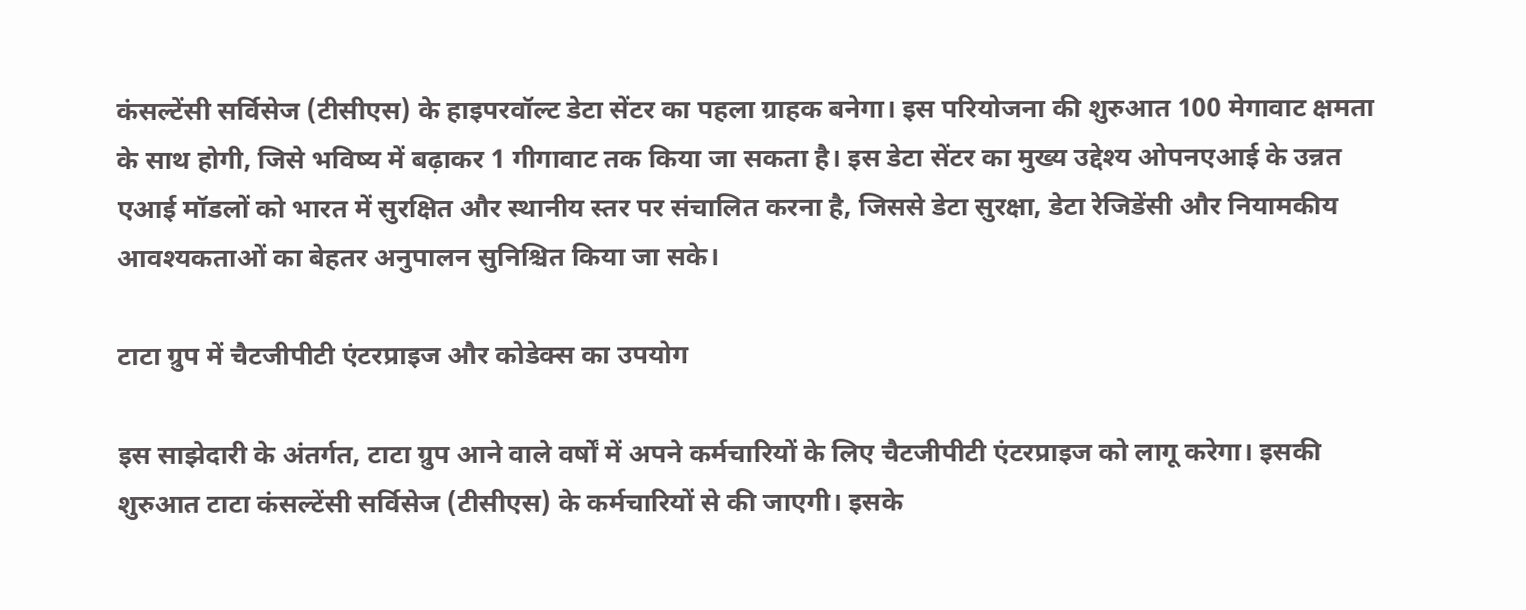कंसल्टेंसी सर्विसेज (टीसीएस) के हाइपरवॉल्ट डेटा सेंटर का पहला ग्राहक बनेगा। इस परियोजना की शुरुआत 100 मेगावाट क्षमता के साथ होगी, जिसे भविष्य में बढ़ाकर 1 गीगावाट तक किया जा सकता है। इस डेटा सेंटर का मुख्य उद्देश्य ओपनएआई के उन्नत एआई मॉडलों को भारत में सुरक्षित और स्थानीय स्तर पर संचालित करना है, जिससे डेटा सुरक्षा, डेटा रेजिडेंसी और नियामकीय आवश्यकताओं का बेहतर अनुपालन सुनिश्चित किया जा सके।

टाटा ग्रुप में चैटजीपीटी एंटरप्राइज और कोडेक्स का उपयोग

इस साझेदारी के अंतर्गत, टाटा ग्रुप आने वाले वर्षों में अपने कर्मचारियों के लिए चैटजीपीटी एंटरप्राइज को लागू करेगा। इसकी शुरुआत टाटा कंसल्टेंसी सर्विसेज (टीसीएस) के कर्मचारियों से की जाएगी। इसके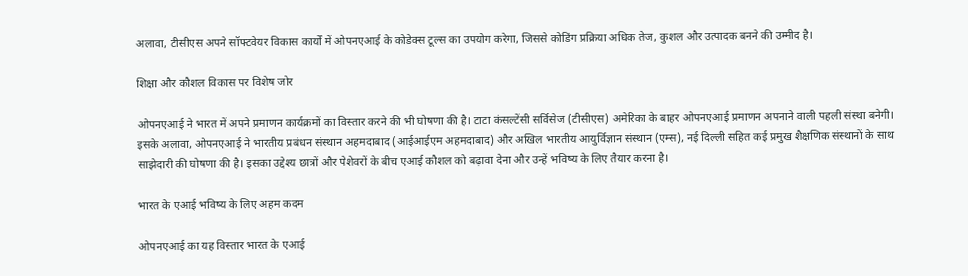अलावा, टीसीएस अपने सॉफ्टवेयर विकास कार्यों में ओपनएआई के कोडेक्स टूल्स का उपयोग करेगा, जिससे कोडिंग प्रक्रिया अधिक तेज, कुशल और उत्पादक बनने की उम्मीद है।

शिक्षा और कौशल विकास पर विशेष जोर

ओपनएआई ने भारत में अपने प्रमाणन कार्यक्रमों का विस्तार करने की भी घोषणा की है। टाटा कंसल्टेंसी सर्विसेज (टीसीएस) अमेरिका के बाहर ओपनएआई प्रमाणन अपनाने वाली पहली संस्था बनेगी। इसके अलावा, ओपनएआई ने भारतीय प्रबंधन संस्थान अहमदाबाद (आईआईएम अहमदाबाद) और अखिल भारतीय आयुर्विज्ञान संस्थान (एम्स), नई दिल्ली सहित कई प्रमुख शैक्षणिक संस्थानों के साथ साझेदारी की घोषणा की है। इसका उद्देश्य छात्रों और पेशेवरों के बीच एआई कौशल को बढ़ावा देना और उन्हें भविष्य के लिए तैयार करना है।

भारत के एआई भविष्य के लिए अहम कदम

ओपनएआई का यह विस्तार भारत के एआई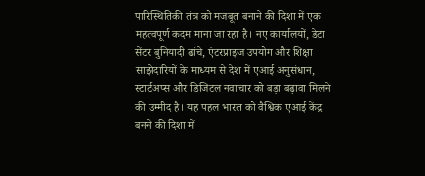पारिस्थितिकी तंत्र को मजबूत बनाने की दिशा में एक महत्वपूर्ण कदम माना जा रहा है। नए कार्यालयों, डेटा सेंटर बुनियादी ढांचे, एंटरप्राइज उपयोग और शिक्षा साझेदारियों के माध्यम से देश में एआई अनुसंधान, स्टार्टअप्स और डिजिटल नवाचार को बड़ा बढ़ावा मिलने की उम्मीद है। यह पहल भारत को वैश्विक एआई केंद्र बनने की दिशा में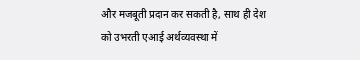और मजबूती प्रदान कर सकती है, साथ ही देश को उभरती एआई अर्थव्यवस्था में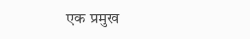एक प्रमुख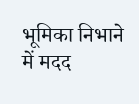भूमिका निभाने में मदद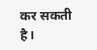कर सकती है।